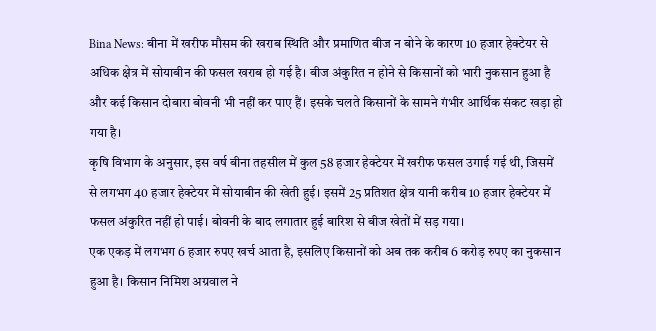Bina News: बीना में खरीफ मौसम की खराब स्थिति और प्रमाणित बीज न बोने के कारण 10 हजार हेक्टेयर से अधिक क्षेत्र में सोयाबीन की फसल खराब हो गई है। बीज अंकुरित न होने से किसानों को भारी नुकसान हुआ है और कई किसान दोबारा बोवनी भी नहीं कर पाए हैं। इसके चलते किसानों के सामने गंभीर आर्थिक संकट खड़ा हो गया है।
कृषि विभाग के अनुसार, इस वर्ष बीना तहसील में कुल 58 हजार हेक्टेयर में खरीफ फसल उगाई गई थी, जिसमें से लगभग 40 हजार हेक्टेयर में सोयाबीन की खेती हुई। इसमें 25 प्रतिशत क्षेत्र यानी करीब 10 हजार हेक्टेयर में फसल अंकुरित नहीं हो पाई। बोवनी के बाद लगातार हुई बारिश से बीज खेतों में सड़ गया।
एक एकड़ में लगभग 6 हजार रुपए खर्च आता है, इसलिए किसानों को अब तक करीब 6 करोड़ रुपए का नुकसान हुआ है। किसान निमिश अग्रवाल ने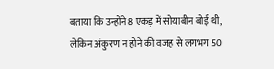बताया कि उन्होंने 8 एकड़ में सोयाबीन बोई थी, लेकिन अंकुरण न होने की वजह से लगभग 50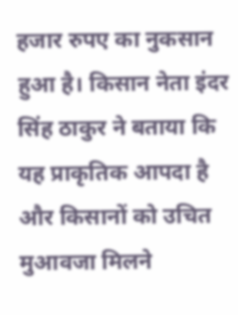हजार रुपए का नुकसान हुआ है। किसान नेता इंदर सिंह ठाकुर ने बताया कि यह प्राकृतिक आपदा है और किसानों को उचित मुआवजा मिलने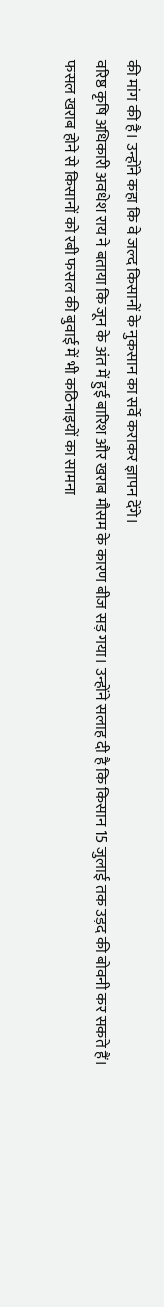की मांग की है। उन्होंने कहा कि वे जल्द किसानों के नुकसान का सर्वे कराकर ज्ञापन देंगे।
वरिष्ठ कृषि अधिकारी अवधेश राय ने बताया कि जून के अंत में हुई बारिश और खराब मौसम के कारण बीज सड़ गया। उन्होंने सलाह दी है कि किसान 15 जुलाई तक उड़द की बोवनी कर सकते हैं।
फसल खराब होने से किसानों को रबी फसल की बुवाई में भी कठिनाइयों का सामना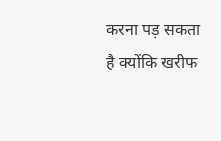करना पड़ सकता है क्योंकि खरीफ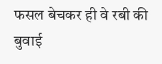फसल बेचकर ही वे रबी की बुवाई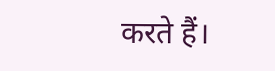करते हैं।